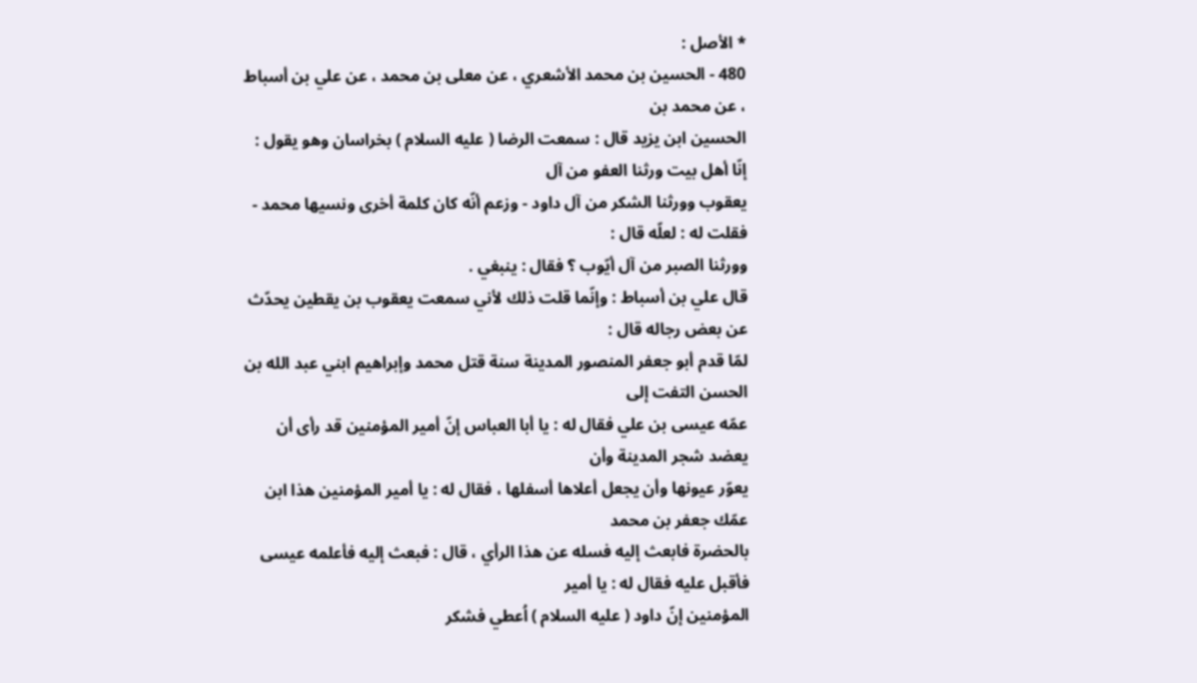* الأصل :
480 - الحسين بن محمد الأشعري ، عن معلى بن محمد ، عن علي بن أسباط ، عن محمد بن
الحسين ابن يزيد قال : سمعت الرضا ( عليه السلام ) بخراسان وهو يقول : إنّا أهل بيت ورثنا العفو من آل
يعقوب وورثنا الشكر من آل داود - وزعم أنّه كان كلمة أخرى ونسيها محمد - فقلت له : لعلّه قال :
وورثنا الصبر من آل أيّوب ؟ فقال : ينبغي .
قال علي بن أسباط : وإنّما قلت ذلك لأني سمعت يعقوب بن يقطين يحدّث عن بعض رجاله قال :
لمّا قدم أبو جعفر المنصور المدينة سنة قتل محمد وإبراهيم ابني عبد الله بن الحسن التفت إلى
عمّه عيسى بن علي فقال له : يا أبا العباس إنّ أمير المؤمنين قد رأى أن يعضد شجر المدينة وأن
يعوّر عيونها وأن يجعل أعلاها أسفلها ، فقال له : يا أمير المؤمنين هذا ابن عمّك جعفر بن محمد
بالحضرة فابعث إليه فسله عن هذا الرأي ، قال : فبعث إليه فأعلمه عيسى فأقبل عليه فقال له : يا أمير
المؤمنين إنّ داود ( عليه السلام ) اُعطي فشكر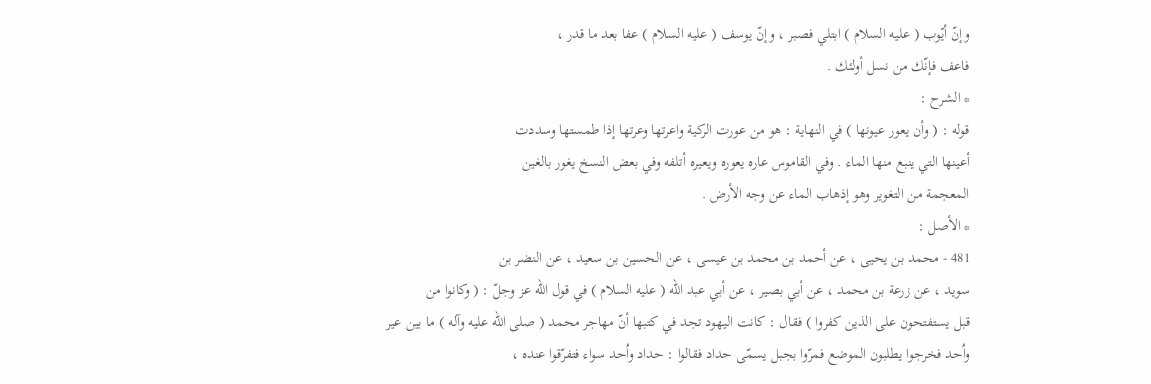وإنّ أيّوب ( عليه السلام ) ابتلي فصبر ، وإنّ يوسف ( عليه السلام ) عفا بعد ما قدر ،
فاعف فإنّك من نسل أولئك .
* الشرح :
قوله : ( وأن يعور عيونها ) في النهاية : هو من عورت الركية واعرتها وعرتها إذا طمستها وسددت
أعينها التي ينبع منها الماء . وفي القاموس عاره يعوره ويعيره أتلفه وفي بعض النسخ يغور بالغين
المعجمة من التغوير وهو إذهاب الماء عن وجه الأرض .
* الأصل :
481 - محمد بن يحيى ، عن أحمد بن محمد بن عيسى ، عن الحسين بن سعيد ، عن النضر بن
سويد ، عن زرعة بن محمد ، عن أبي بصير ، عن أبي عبد الله ( عليه السلام ) في قول الله عز وجلّ : ( وكانوا من
قبل يستفتحون على الذين كفروا ) فقال : كانت اليهود تجد في كتبها أنّ مهاجر محمد ( صلى الله عليه وآله ) ما بين عير
واُحد فخرجوا يطلبون الموضع فمرّوا بجبل يسمّى حداد فقالوا : حداد واُحد سواء فتفرّقوا عنده ،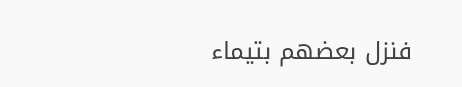فنزل بعضهم بتيماء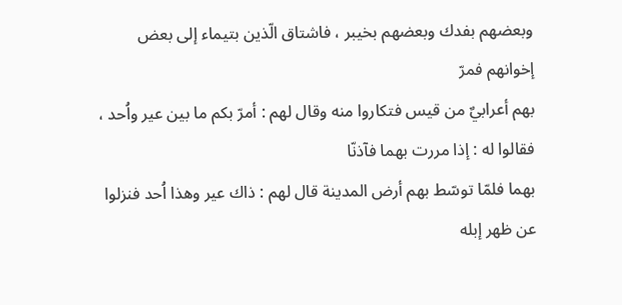وبعضهم بفدك وبعضهم بخيبر ، فاشتاق الّذين بتيماء إلى بعض إخوانهم فمرّ
بهم أعرابيٌ من قيس فتكاروا منه وقال لهم : أمرّ بكم ما بين عير واُحد ، فقالوا له : إذا مررت بهما فآذنّا
بهما فلمّا توسّط بهم أرض المدينة قال لهم : ذاك عير وهذا اُحد فنزلوا عن ظهر إبله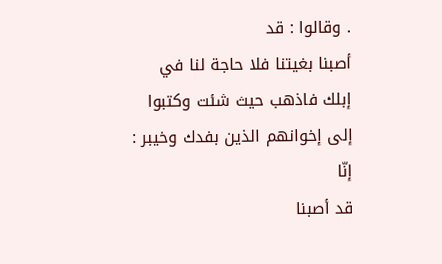. وقالوا : قد
أصبنا بغيتنا فلا حاجة لنا في إبلك فاذهب حيث شئت وكتبوا إلى إخوانهم الذين بفدك وخيبر : إنّا
قد أصبنا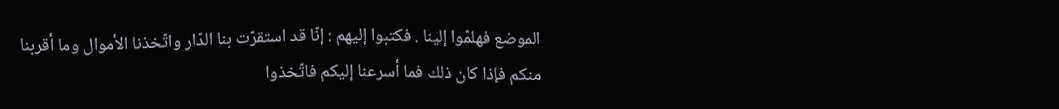الموضع فهلمّوا إلينا . فكتبوا إليهم : إنّا قد استقرّت بنا الدّار واتّخذنا الأموال وما أقربنا
منكم فإذا كان ذلك فما أسرعنا إليكم فاتّخذوا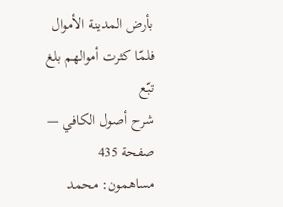بأرض المدينة الأموال فلمّا كثرت أموالهم بلغ تبّع
شرح أصول الكافي — صفحة 435
مساهمون: محمد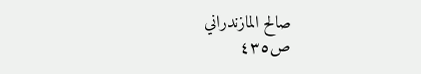صالح المازندراني
ص٤٣٥